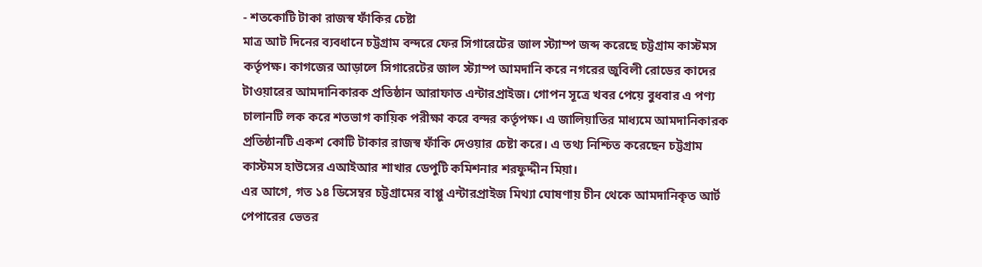- শতকোটি টাকা রাজস্ব ফাঁকির চেষ্টা
মাত্র আট দিনের ব্যবধানে চট্টগ্রাম বন্দরে ফের সিগারেটের জাল স্ট্যাম্প জব্দ করেছে চট্টগ্রাম কাস্টমস কর্তৃপক্ষ। কাগজের আড়ালে সিগারেটের জাল স্ট্যাম্প আমদানি করে নগরের জুবিলী রোডের কাদের টাওয়ারের আমদানিকারক প্রতিষ্ঠান আরাফাত এন্টারপ্রাইজ। গোপন সূত্রে খবর পেয়ে বুধবার এ পণ্য চালানটি লক করে শতভাগ কায়িক পরীক্ষা করে বন্দর কর্তৃপক্ষ। এ জালিয়াতির মাধ্যমে আমদানিকারক প্রতিষ্ঠানটি একশ কোটি টাকার রাজস্ব ফাঁকি দেওয়ার চেষ্টা করে। এ তথ্য নিশ্চিত করেছেন চট্টগ্রাম কাস্টমস হাউসের এআইআর শাখার ডেপুটি কমিশনার শরফুদ্দীন মিয়া।
এর আগে, গত ১৪ ডিসেম্বর চট্টগ্রামের বাপ্পু এন্টারপ্রাইজ মিথ্যা ঘোষণায় চীন থেকে আমদানিকৃত আর্ট পেপারের ভেতর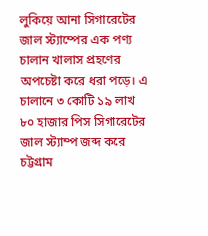লুকিয়ে আনা সিগারেটের জাল স্ট্যাম্পের এক পণ্য চালান খালাস প্রহণের অপচেষ্টা করে ধরা পড়ে। এ চালানে ৩ কোটি ১৯ লাখ ৮০ হাজার পিস সিগারেটের জাল স্ট্যাম্প জব্দ করে চট্টগ্রাম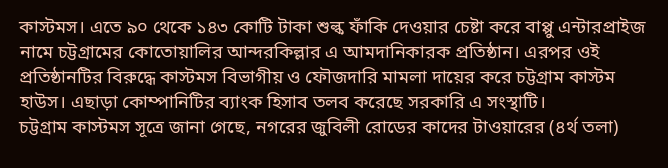কাস্টমস। এতে ৯০ থেকে ১৪৩ কোটি টাকা শুল্ক ফাঁকি দেওয়ার চেষ্টা করে বাপ্পু এন্টারপ্রাইজ নামে চট্টগ্রামের কোতোয়ালির আন্দরকিল্লার এ আমদানিকারক প্রতিষ্ঠান। এরপর ওই প্রতিষ্ঠানটির বিরুদ্ধে কাস্টমস বিভাগীয় ও ফৌজদারি মামলা দায়ের করে চট্টগ্রাম কাস্টম হাউস। এছাড়া কোম্পানিটির ব্যাংক হিসাব তলব করেছে সরকারি এ সংস্থাটি।
চট্টগ্রাম কাস্টমস সূত্রে জানা গেছে, নগরের জুবিলী রোডের কাদের টাওয়ারের (৪র্থ তলা)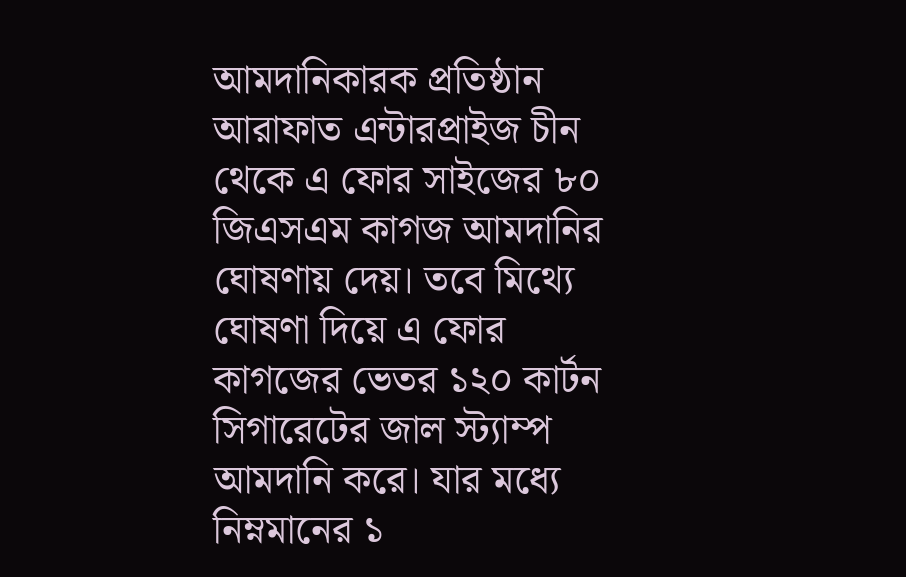আমদানিকারক প্রতিষ্ঠান আরাফাত এন্টারপ্রাইজ চীন থেকে এ ফোর সাইজের ৮০ জিএসএম কাগজ আমদানির ঘোষণায় দেয়। তবে মিথ্যে ঘোষণা দিয়ে এ ফোর কাগজের ভেতর ১২০ কার্টন সিগারেটের জাল স্ট্যাম্প আমদানি করে। যার মধ্যে নিম্নমানের ১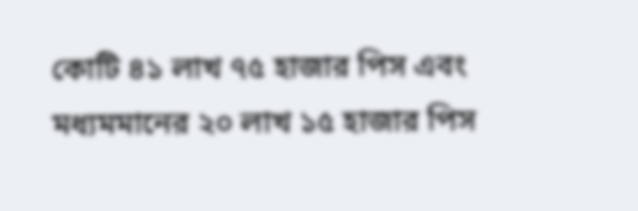কোটি ৪১ লাখ ৭৫ হাজার পিস এবং মধ্যমমানের ২০ লাখ ১৫ হাজার পিস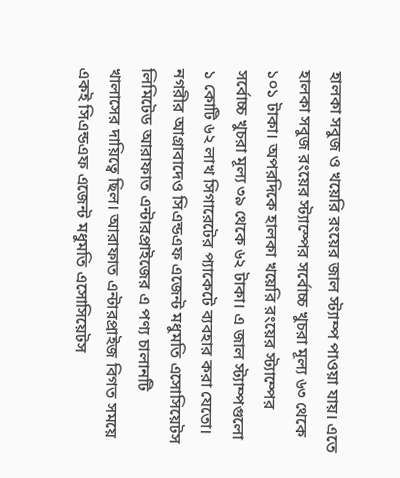হালকা সবুজ ও খয়েরি রংয়ের জাল স্ট্যাম্প পাওয়া যায়। এতে হালকা সবুজ রংয়ের স্ট্যাস্পের সর্বোচ্চ খুচরা মূল্য ৬৩ থেকে ১০১ টাকা। অপরদিকে হালকা খয়েরি রংয়ের স্ট্যাম্পের সর্বোচ্চ খুচরা মূল্য ৩৯ থেকে ৬২ টাকা। এ জাল স্ট্যাম্পগুলো ১ কোটি ৬২ লাখ সিগারেটের প্যাকেটে ব্যবহার করা যেতো। নগরীর আগ্রাবাদেও সিএন্ডএফ এজেন্ট মধুমতি এসোসিয়েটস লিমিটেড আরাফাত এন্টারপ্রাইজের এ পণ্য চালানটি খালাসের দায়িত্বে ছিল। আরাফাত এন্টারপ্রাইজ বিগত সময়ে একই সিএন্ডএফ এজেন্ট মধুমতি এসোসিয়েটস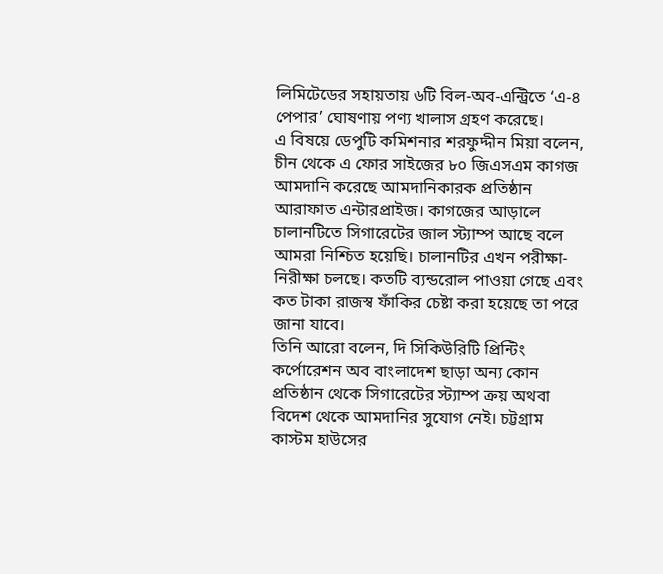লিমিটেডের সহায়তায় ৬টি বিল-অব-এন্ট্রিতে ‘এ-৪ পেপার’ ঘোষণায় পণ্য খালাস গ্রহণ করেছে।
এ বিষয়ে ডেপুটি কমিশনার শরফুদ্দীন মিয়া বলেন, চীন থেকে এ ফোর সাইজের ৮০ জিএসএম কাগজ আমদানি করেছে আমদানিকারক প্রতিষ্ঠান আরাফাত এন্টারপ্রাইজ। কাগজের আড়ালে চালানটিতে সিগারেটের জাল স্ট্যাম্প আছে বলে আমরা নিশ্চিত হয়েছি। চালানটির এখন পরীক্ষা-নিরীক্ষা চলছে। কতটি ব্যন্ডরোল পাওয়া গেছে এবং কত টাকা রাজস্ব ফাঁকির চেষ্টা করা হয়েছে তা পরে জানা যাবে।
তিনি আরো বলেন, দি সিকিউরিটি প্রিন্টিং কর্পোরেশন অব বাংলাদেশ ছাড়া অন্য কোন প্রতিষ্ঠান থেকে সিগারেটের স্ট্যাম্প ক্রয় অথবা বিদেশ থেকে আমদানির সুযোগ নেই। চট্টগ্রাম কাস্টম হাউসের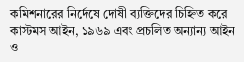কমিশনারের নির্দেষে দোষী ব্যক্তিদের চিহ্নিত করে কাস্টমস আইন, ১৯৬৯ এবং প্রচলিত অন্যান্য আইন ও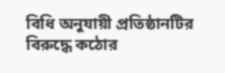বিধি অনুযায়ী প্রতিষ্ঠানটির বিরুদ্ধে কঠোর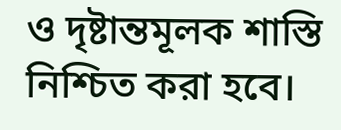ও দৃষ্টান্তমূলক শাস্তি নিশ্চিত করা হবে।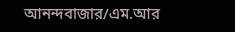আনন্দবাজার/এম.আর